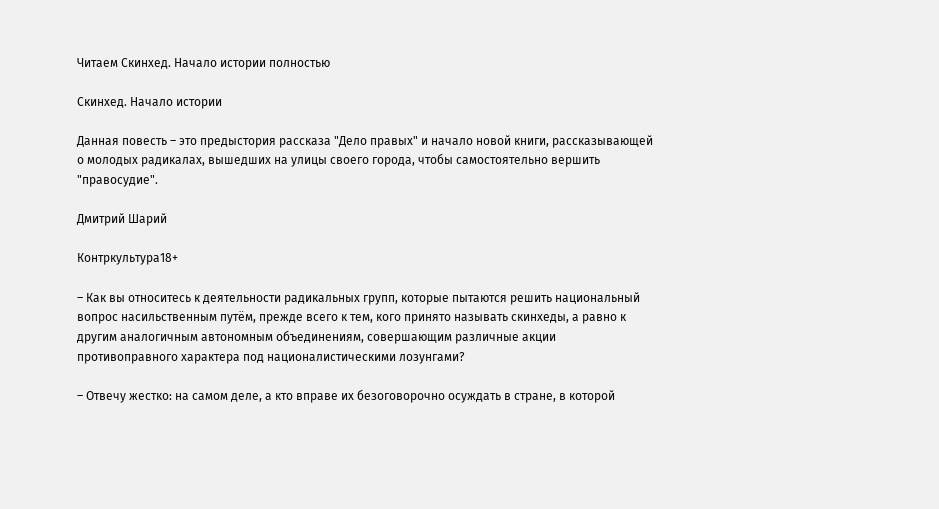Читаем Скинхед. Начало истории полностью

Скинхед. Начало истории

Данная повесть – это предыстория рассказа "Дело правых" и начало новой книги, рассказывающей о молодых радикалах, вышедших на улицы своего города, чтобы самостоятельно вершить "правосудие".

Дмитрий Шарий

Контркультура18+

– Как вы относитесь к деятельности радикальных групп, которые пытаются решить национальный вопрос насильственным путём, прежде всего к тем, кого принято называть скинхеды, а равно к другим аналогичным автономным объединениям, совершающим различные акции противоправного характера под националистическими лозунгами?

– Отвечу жестко: на самом деле, а кто вправе их безоговорочно осуждать в стране, в которой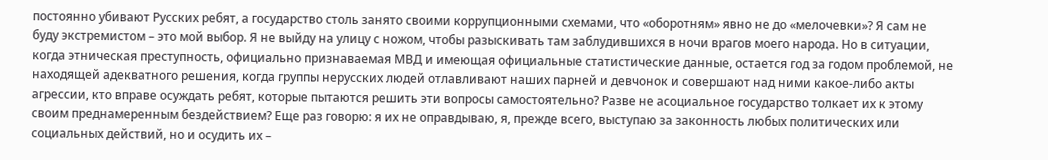постоянно убивают Русских ребят, а государство столь занято своими коррупционными схемами, что «оборотням» явно не до «мелочевки»? Я сам не буду экстремистом – это мой выбор. Я не выйду на улицу с ножом, чтобы разыскивать там заблудившихся в ночи врагов моего народа. Но в ситуации, когда этническая преступность, официально признаваемая МВД и имеющая официальные статистические данные, остается год за годом проблемой, не находящей адекватного решения, когда группы нерусских людей отлавливают наших парней и девчонок и совершают над ними какое-либо акты агрессии, кто вправе осуждать ребят, которые пытаются решить эти вопросы самостоятельно? Разве не асоциальное государство толкает их к этому своим преднамеренным бездействием? Еще раз говорю: я их не оправдываю, я, прежде всего, выступаю за законность любых политических или социальных действий, но и осудить их –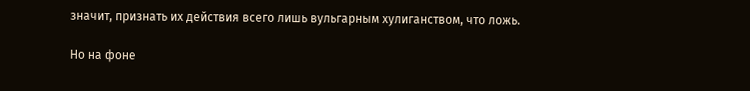значит, признать их действия всего лишь вульгарным хулиганством, что ложь.

Но на фоне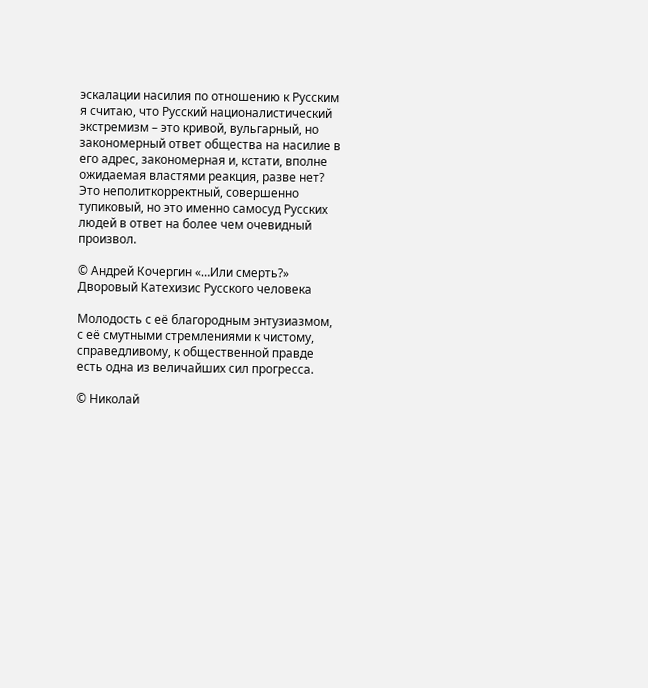эскалации насилия по отношению к Русским я считаю, что Русский националистический экстремизм – это кривой, вульгарный, но закономерный ответ общества на насилие в его адрес, закономерная и, кстати, вполне ожидаемая властями реакция, разве нет? Это неполиткорректный, совершенно тупиковый, но это именно самосуд Русских людей в ответ на более чем очевидный произвол.

© Андрей Кочергин «…Или смерть?» Дворовый Катехизис Русского человека

Молодость с её благородным энтузиазмом, с её смутными стремлениями к чистому, справедливому, к общественной правде есть одна из величайших сил прогресса.

© Николай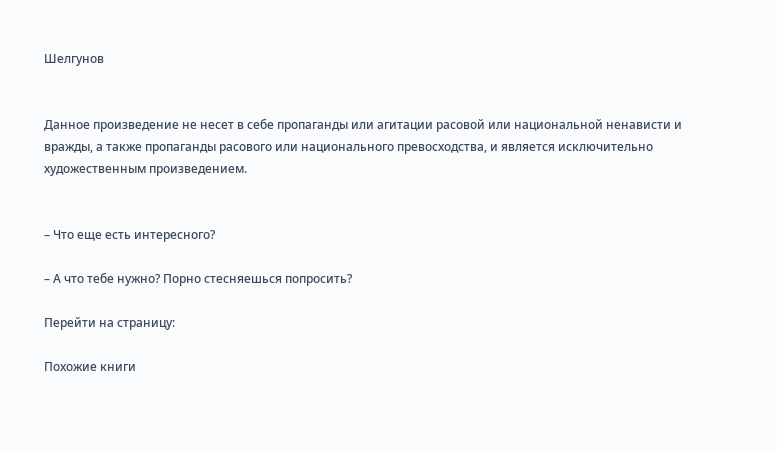Шелгунов


Данное произведение не несет в себе пропаганды или агитации расовой или национальной ненависти и вражды, а также пропаганды расового или национального превосходства, и является исключительно художественным произведением.


– Что еще есть интересного?

– А что тебе нужно? Порно стесняешься попросить?

Перейти на страницу:

Похожие книги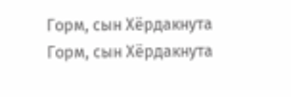Горм, сын Хёрдакнута
Горм, сын Хёрдакнута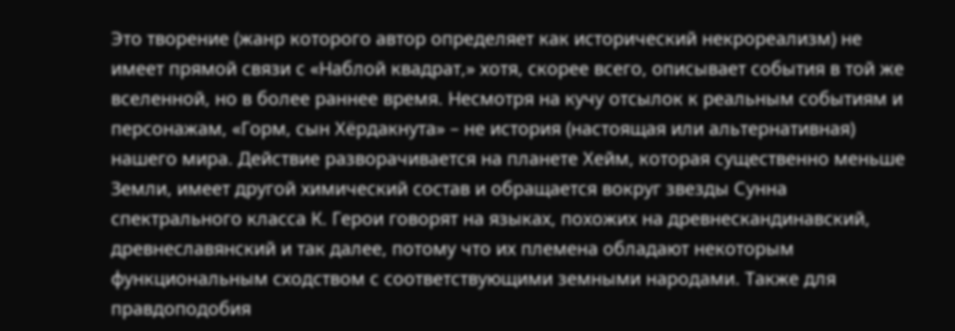Это творение (жанр которого автор определяет как исторический некрореализм) не имеет прямой связи с «Наблой квадрат,» хотя, скорее всего, описывает события в той же вселенной, но в более раннее время. Несмотря на кучу отсылок к реальным событиям и персонажам, «Горм, сын Хёрдакнута» – не история (настоящая или альтернативная) нашего мира. Действие разворачивается на планете Хейм, которая существенно меньше Земли, имеет другой химический состав и обращается вокруг звезды Сунна спектрального класса К. Герои говорят на языках, похожих на древнескандинавский, древнеславянский и так далее, потому что их племена обладают некоторым функциональным сходством с соответствующими земными народами. Также для правдоподобия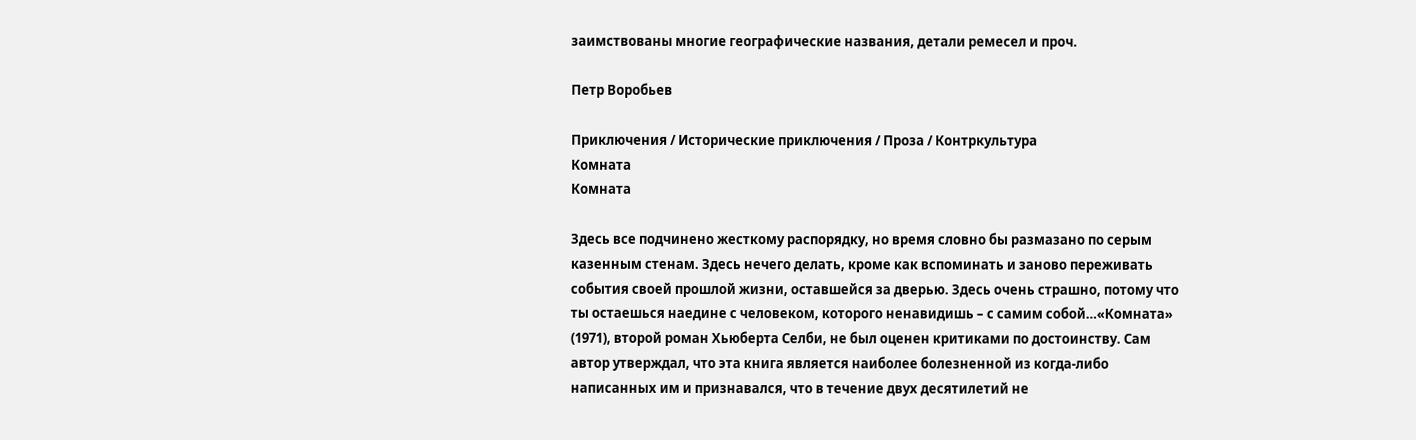заимствованы многие географические названия, детали ремесел и проч.

Петр Воробьев

Приключения / Исторические приключения / Проза / Контркультура
Комната
Комната

Здесь все подчинено жесткому распорядку, но время словно бы размазано по серым казенным стенам. Здесь нечего делать, кроме как вспоминать и заново переживать события своей прошлой жизни, оставшейся за дверью. Здесь очень страшно, потому что ты остаешься наедине с человеком, которого ненавидишь – с самим собой…«Комната» (1971), второй роман Хьюберта Селби, не был оценен критиками по достоинству. Сам автор утверждал, что эта книга является наиболее болезненной из когда-либо написанных им и признавался, что в течение двух десятилетий не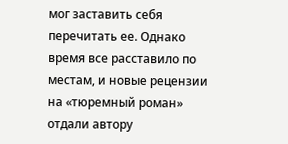мог заставить себя перечитать ее. Однако время все расставило по местам, и новые рецензии на «тюремный роман» отдали автору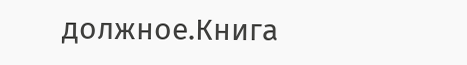должное.Книга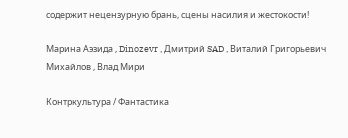содержит нецензурную брань, сцены насилия и жестокости!

Марина Аэзида , Dinozevr , Дмитрий SAD , Виталий Григорьевич Михайлов , Влад Мири

Контркультура / Фантастика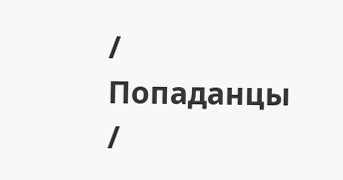/ Попаданцы /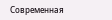Современная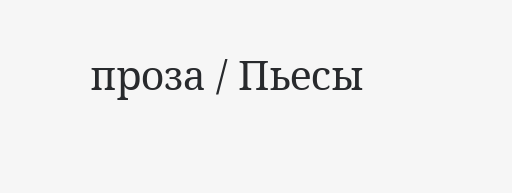проза / Пьесы